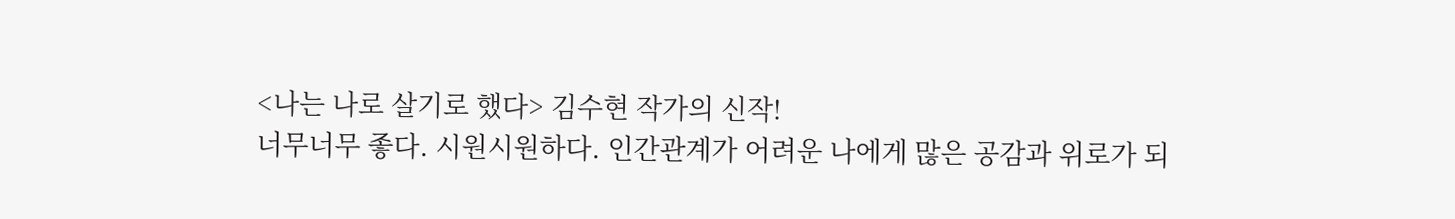<나는 나로 살기로 했다> 김수현 작가의 신작!
너무너무 좋다. 시원시원하다. 인간관계가 어려운 나에게 많은 공감과 위로가 되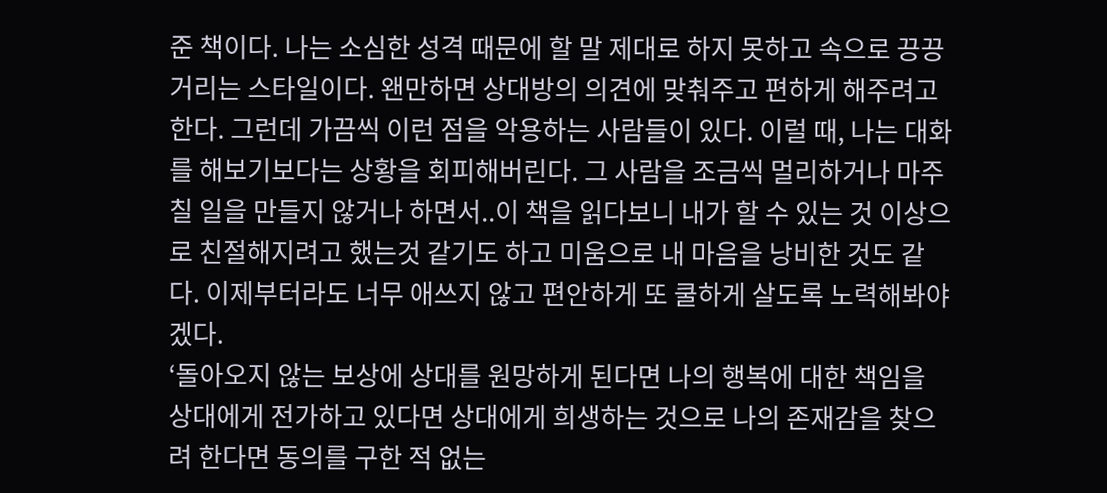준 책이다. 나는 소심한 성격 때문에 할 말 제대로 하지 못하고 속으로 끙끙거리는 스타일이다. 왠만하면 상대방의 의견에 맞춰주고 편하게 해주려고 한다. 그런데 가끔씩 이런 점을 악용하는 사람들이 있다. 이럴 때, 나는 대화를 해보기보다는 상황을 회피해버린다. 그 사람을 조금씩 멀리하거나 마주칠 일을 만들지 않거나 하면서..이 책을 읽다보니 내가 할 수 있는 것 이상으로 친절해지려고 했는것 같기도 하고 미움으로 내 마음을 낭비한 것도 같다. 이제부터라도 너무 애쓰지 않고 편안하게 또 쿨하게 살도록 노력해봐야겠다.
‘돌아오지 않는 보상에 상대를 원망하게 된다면 나의 행복에 대한 책임을 상대에게 전가하고 있다면 상대에게 희생하는 것으로 나의 존재감을 찾으려 한다면 동의를 구한 적 없는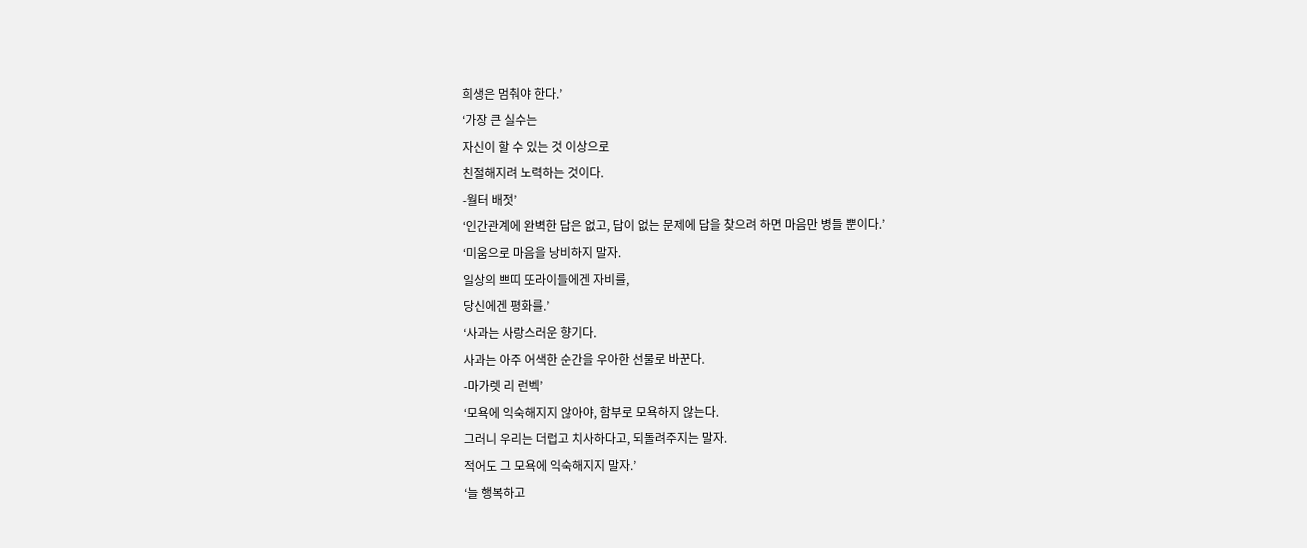희생은 멈춰야 한다.’
‘가장 큰 실수는
자신이 할 수 있는 것 이상으로
친절해지려 노력하는 것이다.
-월터 배젓’
‘인간관계에 완벽한 답은 없고, 답이 없는 문제에 답을 찾으려 하면 마음만 병들 뿐이다.’
‘미움으로 마음을 낭비하지 말자.
일상의 쁘띠 또라이들에겐 자비를,
당신에겐 평화를.’
‘사과는 사랑스러운 향기다.
사과는 아주 어색한 순간을 우아한 선물로 바꾼다.
-마가렛 리 런벡’
‘모욕에 익숙해지지 않아야, 함부로 모욕하지 않는다.
그러니 우리는 더럽고 치사하다고, 되돌려주지는 말자.
적어도 그 모욕에 익숙해지지 말자.’
‘늘 행복하고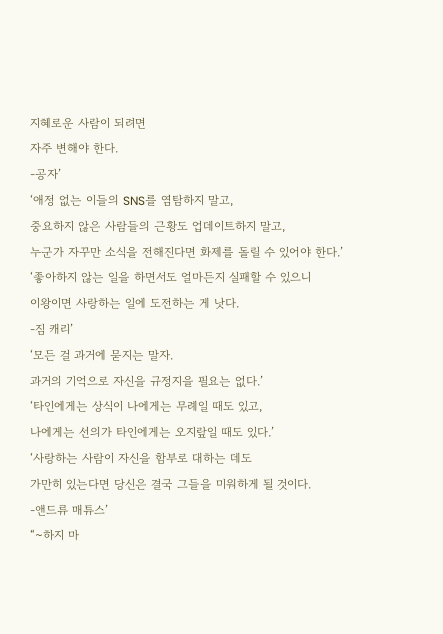지혜로운 사람이 되려면
자주 변해야 한다.
-공자’
‘애정 없는 이들의 SNS를 염탐하지 말고,
중요하지 않은 사람들의 근황도 업데이트하지 말고,
누군가 자꾸만 소식을 전해진다면 화제를 돌릴 수 있어야 한다.’
‘좋아하지 않는 일을 하면서도 얼마든지 실패할 수 있으니
이왕이면 사랑하는 일에 도전하는 게 낫다.
-짐 캐리’
‘모든 걸 과거에 묻지는 말자.
과거의 기억으로 자신을 규정지을 필요는 없다.’
‘타인에게는 상식이 나에게는 무례일 때도 있고,
나에게는 선의가 타인에게는 오지랖일 때도 있다.’
‘사랑하는 사람이 자신을 함부로 대하는 데도
가만히 있는다면 당신은 결국 그들을 미워하게 될 것이다.
-앤드류 매튜스’
“~하지 마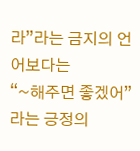라”라는 금지의 언어보다는
“~해주면 좋겠어”라는 긍정의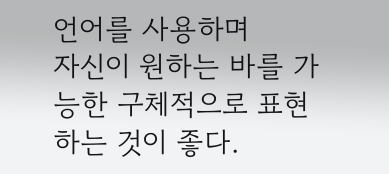언어를 사용하며
자신이 원하는 바를 가능한 구체적으로 표현하는 것이 좋다.